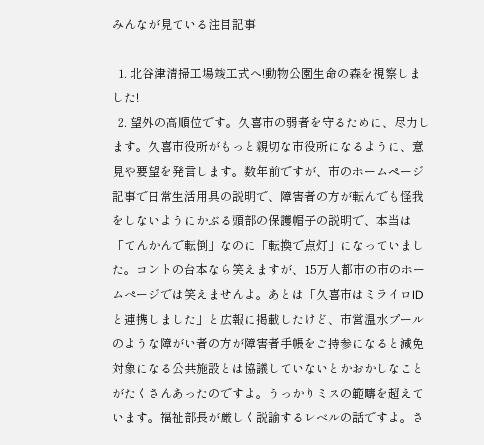みんなが見ている注目記事

  1. 北谷津清掃工場竣工式へ!動物公園生命の森を視察しました!
  2. 望外の高順位です。久喜市の弱者を守るために、尽力します。久喜市役所がもっと親切な市役所になるように、意見や要望を発言します。数年前ですが、市のホームページ記事で日常生活用具の説明で、障害者の方が転んでも怪我をしないようにかぶる頭部の保護帽子の説明で、本当は「てんかんで転倒」なのに「転換で点灯」になっていました。コントの台本なら笑えますが、15万人都市の市のホームぺージでは笑えませんよ。あとは「久喜市はミライロIDと連携しました」と広報に掲載したけど、市営温水プールのような障がい者の方が障害者手帳をご持参になると減免対象になる公共施設とは協議していないとかおかしなことがたくさんあったのですよ。うっかりミスの範疇を超えています。福祉部長が厳しく説諭するレベルの話ですよ。さ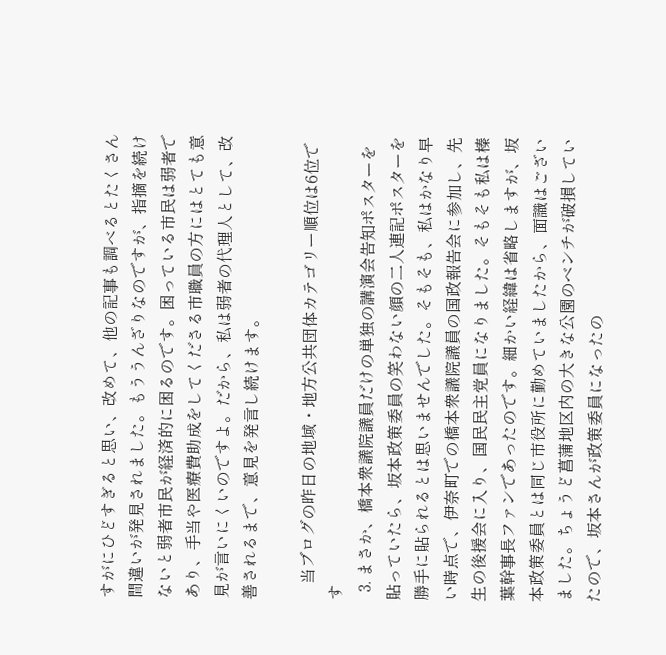すがにひどすぎると思い、改めて、他の記事も調べるとたくさん間違いが発見されました。もううんざりなのですが、指摘を続けないと弱者市民が経済的に困るのです。困っている市民は弱者であり、手当や医療費助成をしてくださる市職員の方にはとても意見が言いにくいのですよ。だから、私は弱者の代理人として、改善されるまで、意見を発言し続けます。

    当ブログの昨日の地域・地方公共団体カテゴリー順位は6位です
  3. まさか、橋本衆議院議員だけの単独の講演会告知ポスターを貼っていたら、坂本政策委員の笑わない顔の二人連記ポスターを勝手に貼られるとは思いませんでした。そもそも、私はかなり早い時点で、伊奈町での橋本衆議院議員の国政報告会に参加し、先生の後援会に入り、国民民主党員になりました。そもそも私は榛葉幹事長ファンであったのです。細かい経緯は省略しますが、坂本政策委員とは同じ市役所に勤めていましたから、面識はございました。ちょうど菖蒲地区内の大きな公園のベンチが破損していたので、坂本さんが政策委員になったの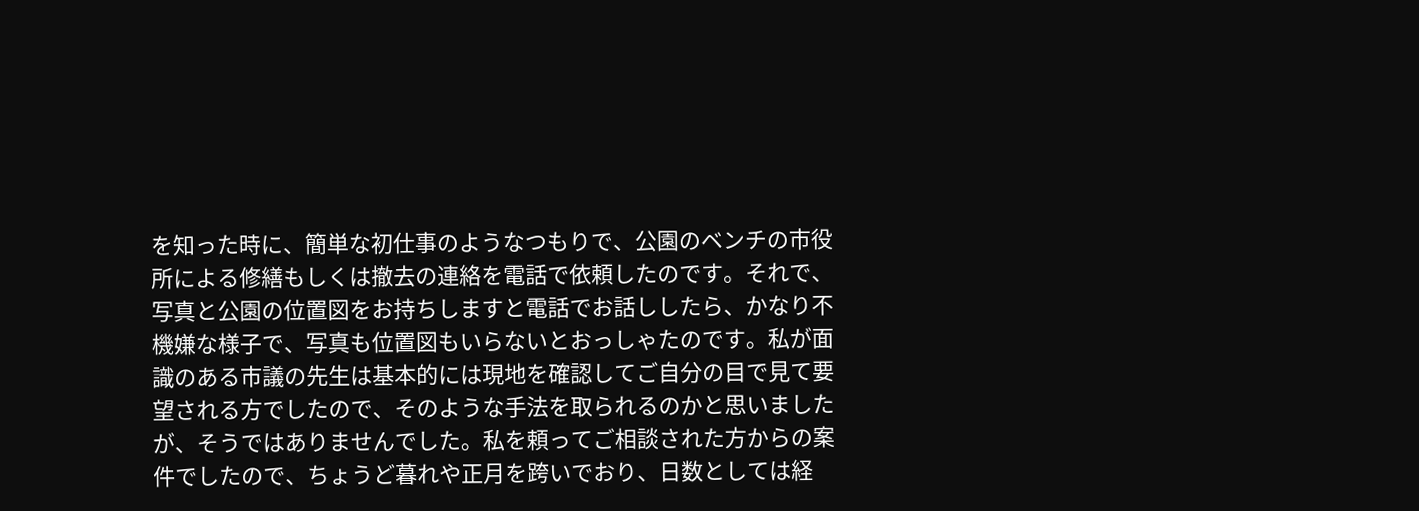を知った時に、簡単な初仕事のようなつもりで、公園のベンチの市役所による修繕もしくは撤去の連絡を電話で依頼したのです。それで、写真と公園の位置図をお持ちしますと電話でお話ししたら、かなり不機嫌な様子で、写真も位置図もいらないとおっしゃたのです。私が面識のある市議の先生は基本的には現地を確認してご自分の目で見て要望される方でしたので、そのような手法を取られるのかと思いましたが、そうではありませんでした。私を頼ってご相談された方からの案件でしたので、ちょうど暮れや正月を跨いでおり、日数としては経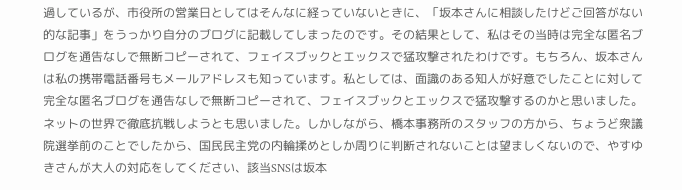過しているが、市役所の営業日としてはそんなに経っていないときに、「坂本さんに相談したけどご回答がない的な記事」をうっかり自分のブログに記載してしまったのです。その結果として、私はその当時は完全な匿名ブログを通告なしで無断コピーされて、フェイスブックとエックスで猛攻撃されたわけです。もちろん、坂本さんは私の携帯電話番号もメールアドレスも知っています。私としては、面識のある知人が好意でしたことに対して完全な匿名ブログを通告なしで無断コピーされて、フェイスブックとエックスで猛攻撃するのかと思いました。ネットの世界で徹底抗戦しようとも思いました。しかしながら、橋本事務所のスタッフの方から、ちょうど衆議院選挙前のことでしたから、国民民主党の内輪揉めとしか周りに判断されないことは望ましくないので、やすゆきさんが大人の対応をしてください、該当SNSは坂本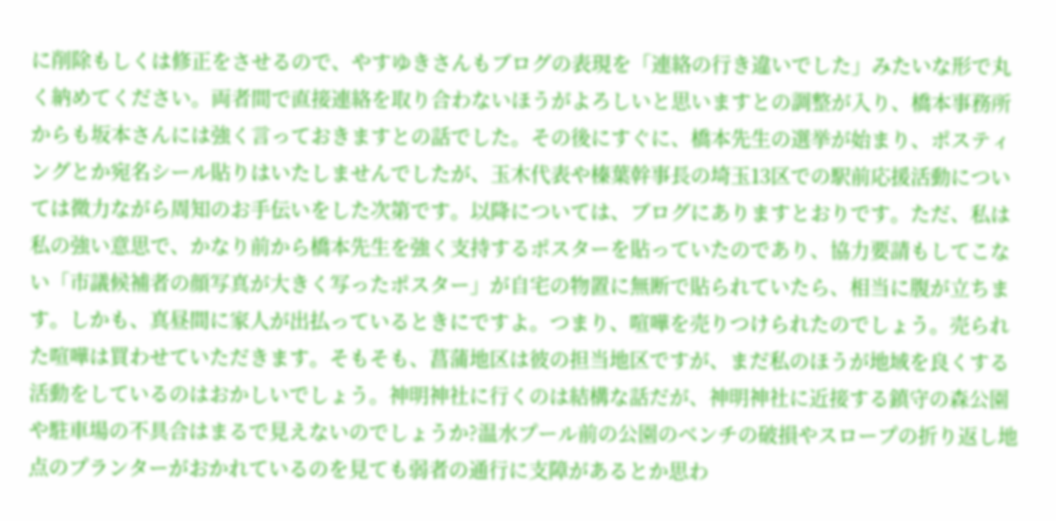に削除もしくは修正をさせるので、やすゆきさんもブログの表現を「連絡の行き違いでした」みたいな形で丸く納めてください。両者間で直接連絡を取り合わないほうがよろしいと思いますとの調整が入り、橋本事務所からも坂本さんには強く言っておきますとの話でした。その後にすぐに、橋本先生の選挙が始まり、ポスティングとか宛名シール貼りはいたしませんでしたが、玉木代表や榛葉幹事長の埼玉13区での駅前応援活動については微力ながら周知のお手伝いをした次第です。以降については、ブログにありますとおりです。ただ、私は私の強い意思で、かなり前から橋本先生を強く支持するポスターを貼っていたのであり、協力要請もしてこない「市議候補者の顔写真が大きく写ったポスター」が自宅の物置に無断で貼られていたら、相当に腹が立ちます。しかも、真昼間に家人が出払っているときにですよ。つまり、喧嘩を売りつけられたのでしょう。売られた喧嘩は買わせていただきます。そもそも、菖蒲地区は彼の担当地区ですが、まだ私のほうが地域を良くする活動をしているのはおかしいでしょう。神明神社に行くのは結構な話だが、神明神社に近接する鎮守の森公園や駐車場の不具合はまるで見えないのでしょうか?温水プール前の公園のベンチの破損やスロープの折り返し地点のプランターがおかれているのを見ても弱者の通行に支障があるとか思わ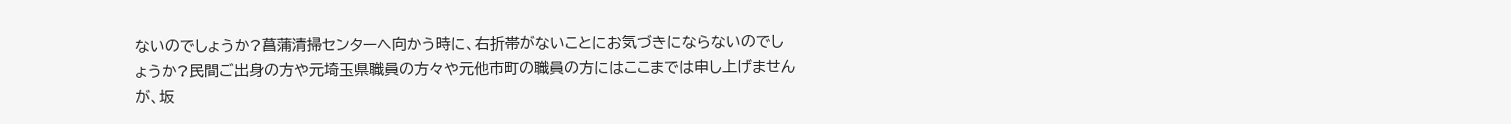ないのでしょうか?菖蒲清掃センターへ向かう時に、右折帯がないことにお気づきにならないのでしょうか?民間ご出身の方や元埼玉県職員の方々や元他市町の職員の方にはここまでは申し上げませんが、坂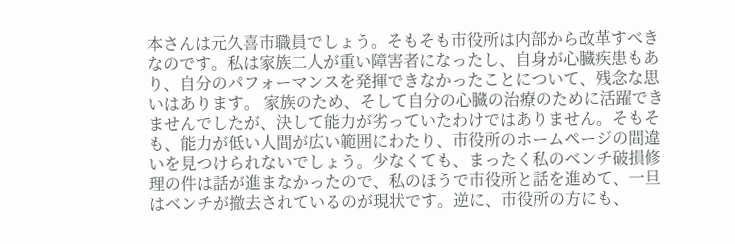本さんは元久喜市職員でしょう。そもそも市役所は内部から改革すべきなのです。私は家族二人が重い障害者になったし、自身が心臓疾患もあり、自分のパフォーマンスを発揮できなかったことについて、残念な思いはあります。 家族のため、そして自分の心臓の治療のために活躍できませんでしたが、決して能力が劣っていたわけではありません。そもそも、能力が低い人間が広い範囲にわたり、市役所のホームページの間違いを見つけられないでしょう。少なくても、まったく私のベンチ破損修理の件は話が進まなかったので、私のほうで市役所と話を進めて、一旦はベンチが撤去されているのが現状です。逆に、市役所の方にも、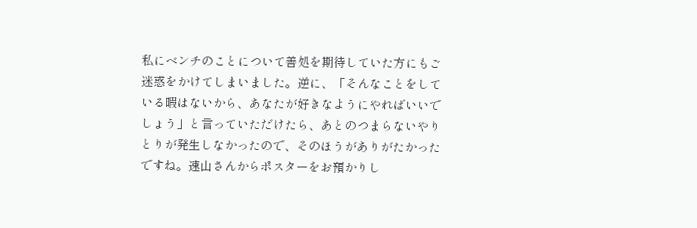私にベンチのことについて善処を期待していた方にもご迷惑をかけてしまいました。逆に、「そんなことをしている暇はないから、あなたが好きなようにやればいいでしょう」と言っていただけたら、あとのつまらないやりとりが発生しなかったので、そのほうがありがたかったですね。速山さんからポスターをお預かりし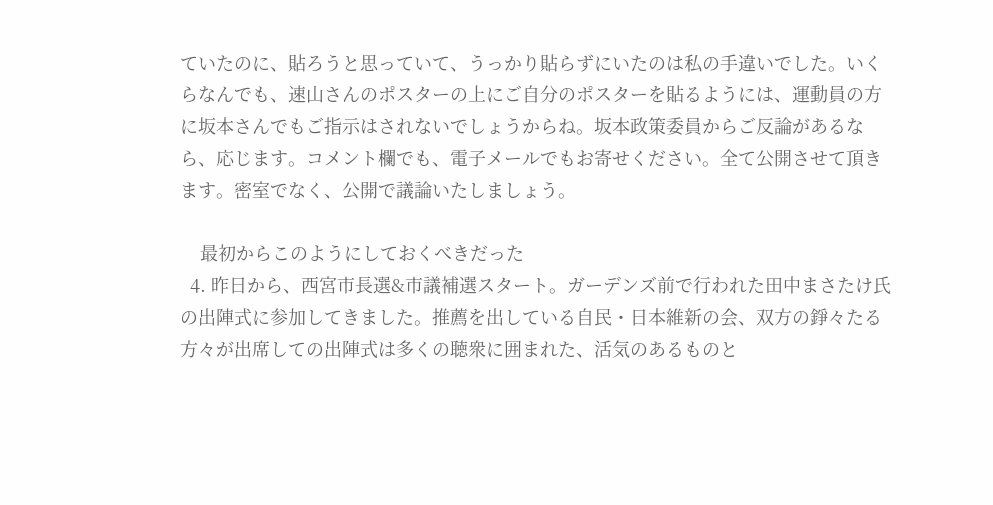ていたのに、貼ろうと思っていて、うっかり貼らずにいたのは私の手違いでした。いくらなんでも、速山さんのポスターの上にご自分のポスターを貼るようには、運動員の方に坂本さんでもご指示はされないでしょうからね。坂本政策委員からご反論があるなら、応じます。コメント欄でも、電子メールでもお寄せください。全て公開させて頂きます。密室でなく、公開で議論いたしましょう。

    最初からこのようにしておくべきだった
  4. 昨日から、西宮市長選&市議補選スタート。ガーデンズ前で行われた田中まさたけ氏の出陣式に参加してきました。推薦を出している自民・日本維新の会、双方の錚々たる方々が出席しての出陣式は多くの聴衆に囲まれた、活気のあるものと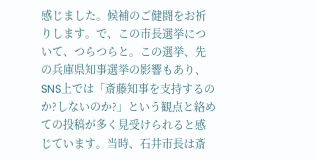感じました。候補のご健闘をお祈りします。で、この市長選挙について、つらつらと。この選挙、先の兵庫県知事選挙の影響もあり、SNS上では「斎藤知事を支持するのか?しないのか?」という観点と絡めての投稿が多く見受けられると感じています。当時、石井市長は斎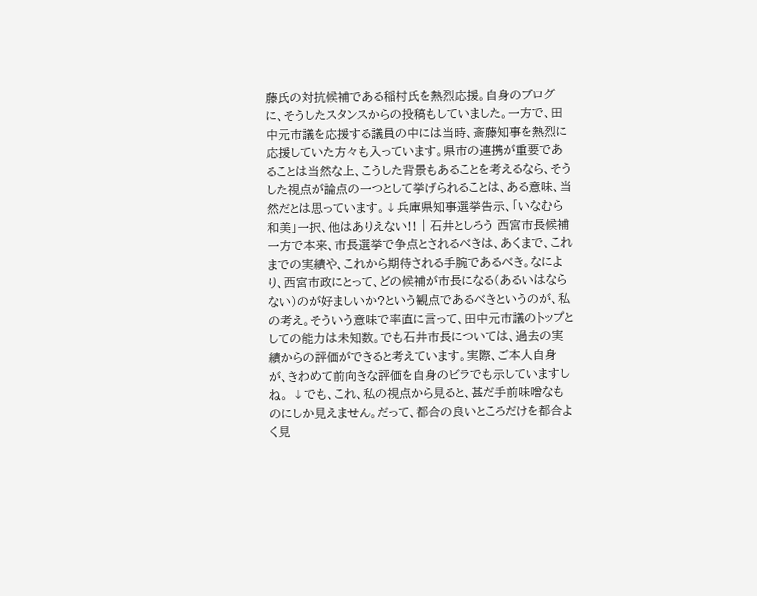藤氏の対抗候補である稲村氏を熱烈応援。自身のブログに、そうしたスタンスからの投稿もしていました。一方で、田中元市議を応援する議員の中には当時、斎藤知事を熱烈に応援していた方々も入っています。県市の連携が重要であることは当然な上、こうした背景もあることを考えるなら、そうした視点が論点の一つとして挙げられることは、ある意味、当然だとは思っています。↓兵庫県知事選挙告示、「いなむら和美」一択、他はありえない!! | 石井としろう 西宮市長候補一方で本来、市長選挙で争点とされるべきは、あくまで、これまでの実績や、これから期待される手腕であるべき。なにより、西宮市政にとって、どの候補が市長になる(あるいはならない)のが好ましいか?という観点であるべきというのが、私の考え。そういう意味で率直に言って、田中元市議のトップとしての能力は未知数。でも石井市長については、過去の実績からの評価ができると考えています。実際、ご本人自身が、きわめて前向きな評価を自身のビラでも示していますしね。 ↓でも、これ、私の視点から見ると、甚だ手前味噌なものにしか見えません。だって、都合の良いところだけを都合よく見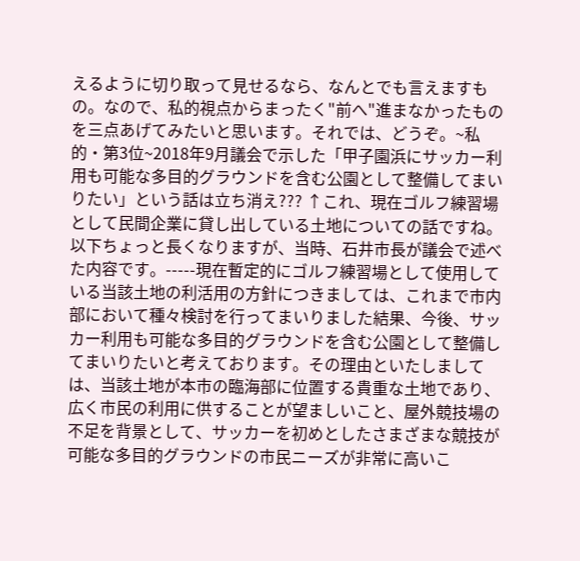えるように切り取って見せるなら、なんとでも言えますもの。なので、私的視点からまったく"前へ"進まなかったものを三点あげてみたいと思います。それでは、どうぞ。~私的・第3位~2018年9月議会で示した「甲子園浜にサッカー利用も可能な多目的グラウンドを含む公園として整備してまいりたい」という話は立ち消え??? ↑これ、現在ゴルフ練習場として民間企業に貸し出している土地についての話ですね。以下ちょっと長くなりますが、当時、石井市長が議会で述べた内容です。-----現在暫定的にゴルフ練習場として使用している当該土地の利活用の方針につきましては、これまで市内部において種々検討を行ってまいりました結果、今後、サッカー利用も可能な多目的グラウンドを含む公園として整備してまいりたいと考えております。その理由といたしましては、当該土地が本市の臨海部に位置する貴重な土地であり、広く市民の利用に供することが望ましいこと、屋外競技場の不足を背景として、サッカーを初めとしたさまざまな競技が可能な多目的グラウンドの市民ニーズが非常に高いこ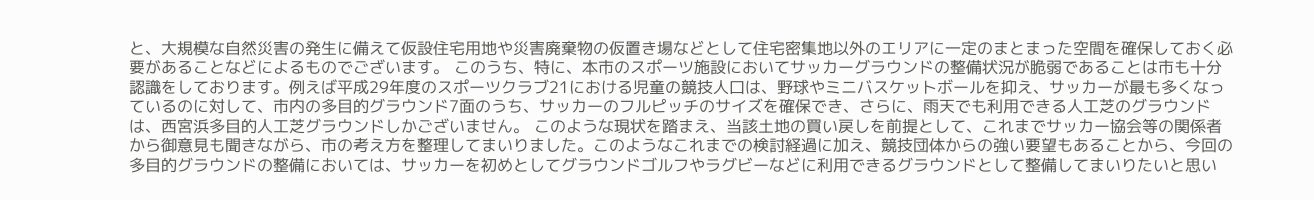と、大規模な自然災害の発生に備えて仮設住宅用地や災害廃棄物の仮置き場などとして住宅密集地以外のエリアに一定のまとまった空間を確保しておく必要があることなどによるものでございます。 このうち、特に、本市のスポーツ施設においてサッカーグラウンドの整備状況が脆弱であることは市も十分認識をしております。例えば平成29年度のスポーツクラブ21における児童の競技人口は、野球やミニバスケットボールを抑え、サッカーが最も多くなっているのに対して、市内の多目的グラウンド7面のうち、サッカーのフルピッチのサイズを確保でき、さらに、雨天でも利用できる人工芝のグラウンドは、西宮浜多目的人工芝グラウンドしかございません。 このような現状を踏まえ、当該土地の買い戻しを前提として、これまでサッカー協会等の関係者から御意見も聞きながら、市の考え方を整理してまいりました。このようなこれまでの検討経過に加え、競技団体からの強い要望もあることから、今回の多目的グラウンドの整備においては、サッカーを初めとしてグラウンドゴルフやラグビーなどに利用できるグラウンドとして整備してまいりたいと思い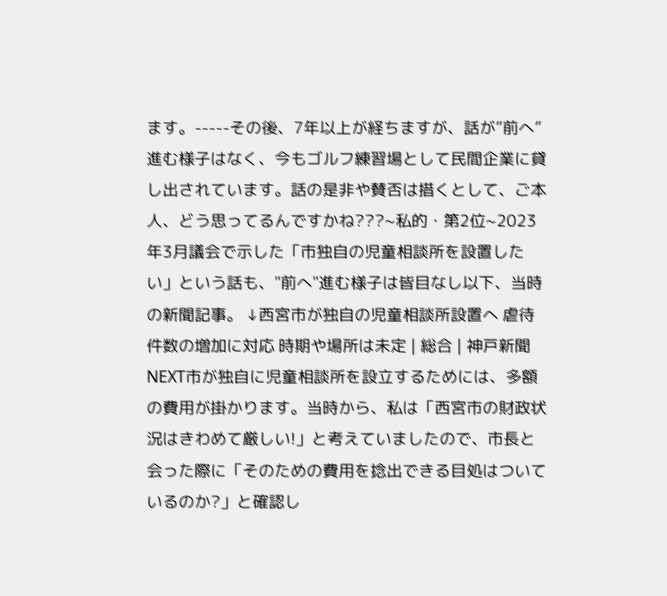ます。-----その後、7年以上が経ちますが、話が”前へ”進む様子はなく、今もゴルフ練習場として民間企業に貸し出されています。話の是非や賛否は措くとして、ご本人、どう思ってるんですかね???~私的・第2位~2023年3月議会で示した「市独自の児童相談所を設置したい」という話も、"前へ"進む様子は皆目なし以下、当時の新聞記事。 ↓西宮市が独自の児童相談所設置へ 虐待件数の増加に対応 時期や場所は未定 | 総合 | 神戸新聞NEXT市が独自に児童相談所を設立するためには、多額の費用が掛かります。当時から、私は「西宮市の財政状況はきわめて厳しい!」と考えていましたので、市長と会った際に「そのための費用を捻出できる目処はついているのか?」と確認し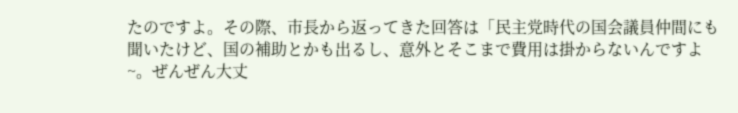たのですよ。その際、市長から返ってきた回答は「民主党時代の国会議員仲間にも聞いたけど、国の補助とかも出るし、意外とそこまで費用は掛からないんですよ~。ぜんぜん大丈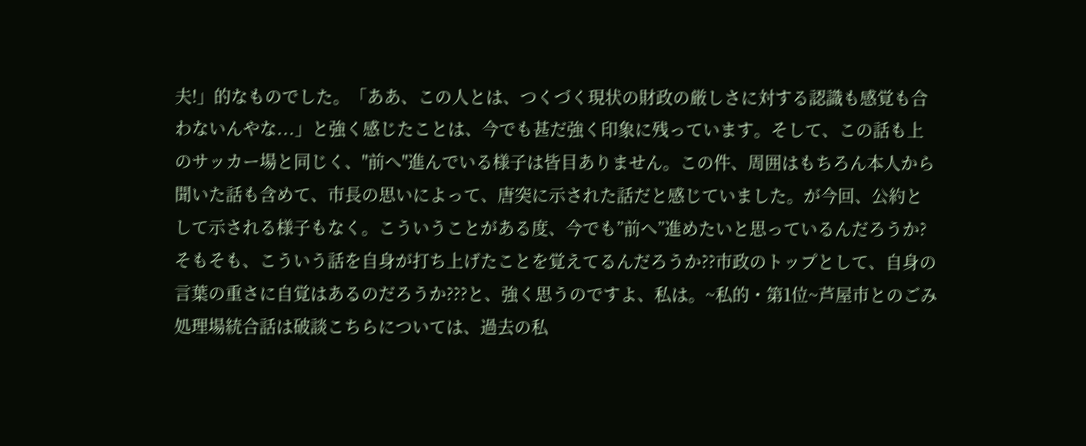夫!」的なものでした。「ああ、この人とは、つくづく現状の財政の厳しさに対する認識も感覚も合わないんやな...」と強く感じたことは、今でも甚だ強く印象に残っています。そして、この話も上のサッカー場と同じく、"前へ"進んでいる様子は皆目ありません。この件、周囲はもちろん本人から聞いた話も含めて、市長の思いによって、唐突に示された話だと感じていました。が今回、公約として示される様子もなく。こういうことがある度、今でも”前へ”進めたいと思っているんだろうか?そもそも、こういう話を自身が打ち上げたことを覚えてるんだろうか??市政のトップとして、自身の言葉の重さに自覚はあるのだろうか???と、強く思うのですよ、私は。~私的・第1位~芦屋市とのごみ処理場統合話は破談こちらについては、過去の私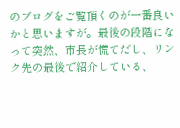のブログをご覧頂くのが一番良いかと思いますが。最後の段階になって突然、市長が慌てだし、リンク先の最後で紹介している、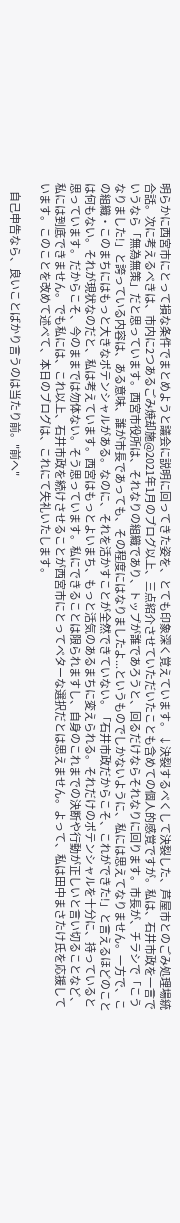明らかに西宮市にとって損な条件でまとめようと議会に説明に回ってきた姿を、とても印象深く覚えています。 ↓決裂するべくして決裂した、芦屋市とのごみ処理場統合話。次に考えるべきは、市内に2つあるごみ焼却施@2021年1月のブログ以上、三点紹介させていただいたことも含めての個人的感覚ですが。私は、石井市政を一言でいうなら「無為無策」だと思っています。西宮市役所は、それなりの組織であり、トップが誰であろうと、回るだけならそれなりに回ります。市長が、チラシで「こうなりました!」と誇っている内容は、ある意味、誰が市長であっても、その程度にはなりましたよ...というものでしかないように、私には思えてなりません。一方で、この組織・このまちにはもっと大きなポテンシャルがある。なのに、それを活かすことが全然できていない。「石井市政だからこそ、これができた!」と言えるほどのことは何もない。それが現状なのだと、私は考えています。西宮はもっとよいまち、もっと活気のあるまちに変えられる。それだけのポテンシャルを十分に、持っていると思っています。だからこそ、今のままでは勿体ない。そう思っています。私にできることは限られますし、自身のこれまでの決断や行動が正しいと言い切ることなど、私には到底できません。でも私には、これ以上、石井市政を続けさせることが西宮市にとってベターな選択だとは思えません。よって、私は田中まさたけ氏を応援しています。このことを改めて述べて、本日のブログは、これにて失礼いたします。

    自己申告なら、良いことばかり言うのは当たり前。"前へ"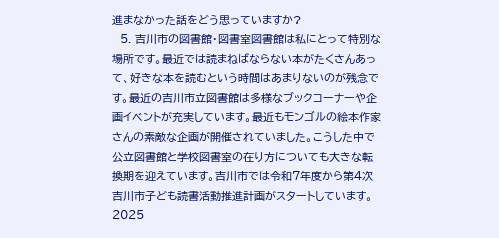進まなかった話をどう思っていますか?
  5. 吉川市の図書館・図書室図書館は私にとって特別な場所です。最近では読まねばならない本がたくさんあって、好きな本を読むという時間はあまりないのが残念です。最近の吉川市立図書館は多様なブックコーナーや企画イベントが充実しています。最近もモンゴルの絵本作家さんの素敵な企画が開催されていました。こうした中で公立図書館と学校図書室の在り方についても大きな転換期を迎えています。吉川市では令和7年度から第4次吉川市子ども読書活動推進計画がスタートしています。2025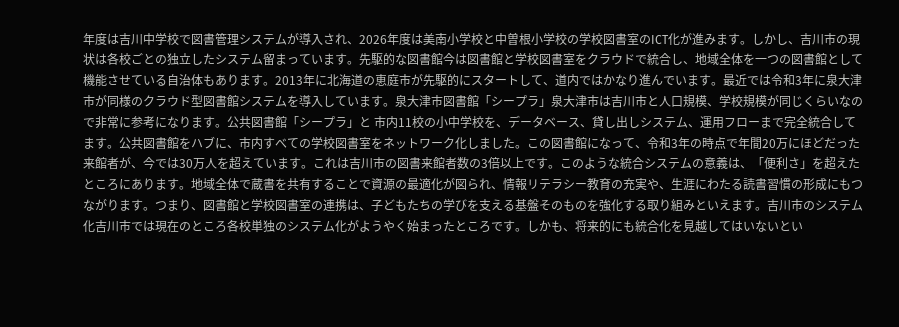年度は吉川中学校で図書管理システムが導入され、2026年度は美南小学校と中曽根小学校の学校図書室のICT化が進みます。しかし、吉川市の現状は各校ごとの独立したシステム留まっています。先駆的な図書館今は図書館と学校図書室をクラウドで統合し、地域全体を一つの図書館として機能させている自治体もあります。2013年に北海道の恵庭市が先駆的にスタートして、道内ではかなり進んでいます。最近では令和3年に泉大津市が同様のクラウド型図書館システムを導入しています。泉大津市図書館「シープラ」泉大津市は吉川市と人口規模、学校規模が同じくらいなので非常に参考になります。公共図書館「シープラ」と 市内11校の小中学校を、データベース、貸し出しシステム、運用フローまで完全統合してます。公共図書館をハブに、市内すべての学校図書室をネットワーク化しました。この図書館になって、令和3年の時点で年間20万にほどだった来館者が、今では30万人を超えています。これは吉川市の図書来館者数の3倍以上です。このような統合システムの意義は、「便利さ」を超えたところにあります。地域全体で蔵書を共有することで資源の最適化が図られ、情報リテラシー教育の充実や、生涯にわたる読書習慣の形成にもつながります。つまり、図書館と学校図書室の連携は、子どもたちの学びを支える基盤そのものを強化する取り組みといえます。吉川市のシステム化吉川市では現在のところ各校単独のシステム化がようやく始まったところです。しかも、将来的にも統合化を見越してはいないとい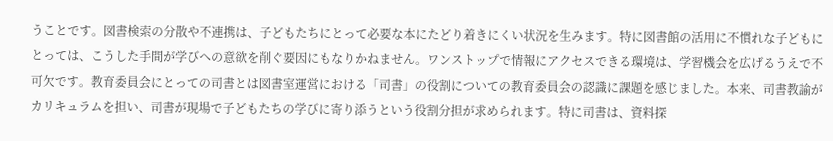うことです。図書検索の分散や不連携は、子どもたちにとって必要な本にたどり着きにくい状況を生みます。特に図書館の活用に不慣れな子どもにとっては、こうした手間が学びへの意欲を削ぐ要因にもなりかねません。ワンストップで情報にアクセスできる環境は、学習機会を広げるうえで不可欠です。教育委員会にとっての司書とは図書室運営における「司書」の役割についての教育委員会の認識に課題を感じました。本来、司書教諭がカリキュラムを担い、司書が現場で子どもたちの学びに寄り添うという役割分担が求められます。特に司書は、資料探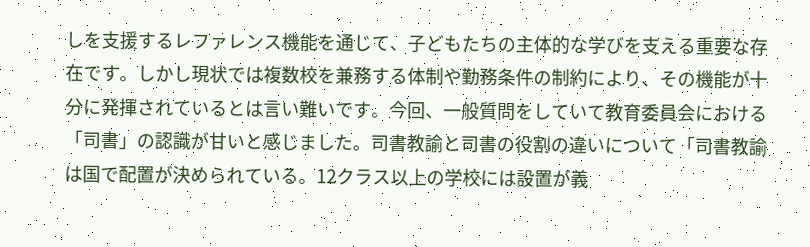しを支援するレファレンス機能を通じて、子どもたちの主体的な学びを支える重要な存在です。しかし現状では複数校を兼務する体制や勤務条件の制約により、その機能が十分に発揮されているとは言い難いです。今回、一般質問をしていて教育委員会における「司書」の認識が甘いと感じました。司書教諭と司書の役割の違いについて「司書教諭は国で配置が決められている。12クラス以上の学校には設置が義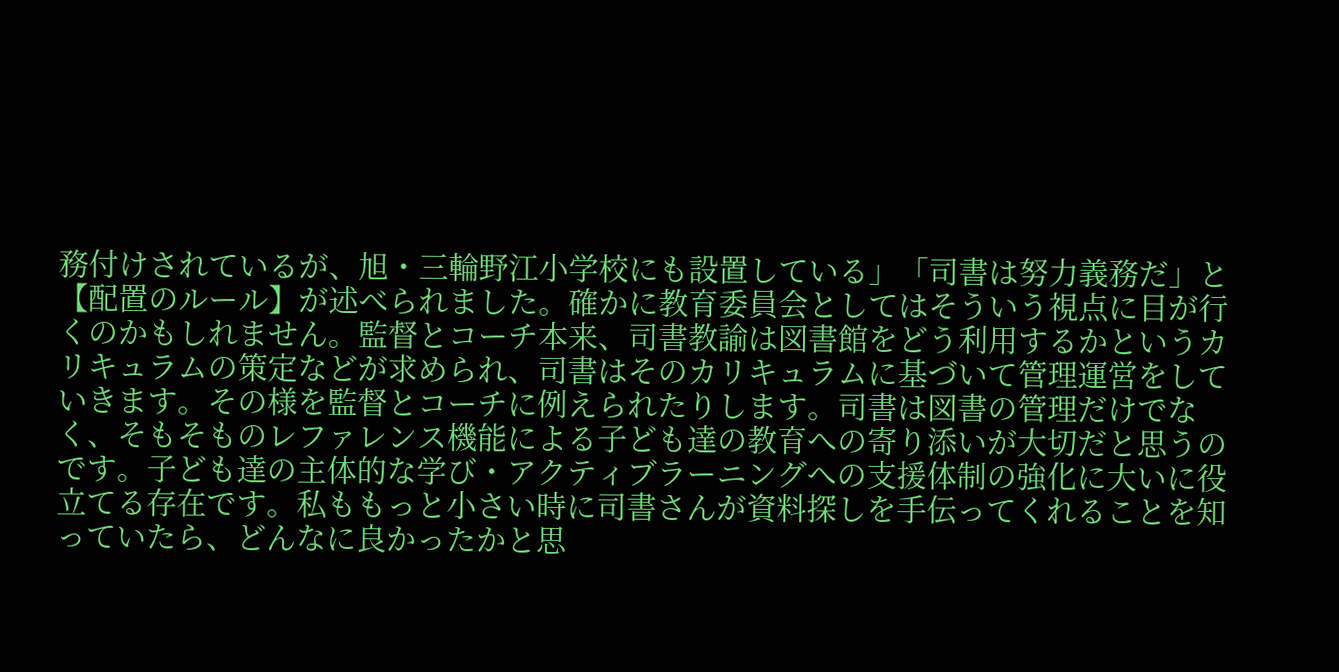務付けされているが、旭・三輪野江小学校にも設置している」「司書は努力義務だ」と【配置のルール】が述べられました。確かに教育委員会としてはそういう視点に目が行くのかもしれません。監督とコーチ本来、司書教諭は図書館をどう利用するかというカリキュラムの策定などが求められ、司書はそのカリキュラムに基づいて管理運営をしていきます。その様を監督とコーチに例えられたりします。司書は図書の管理だけでなく、そもそものレファレンス機能による子ども達の教育への寄り添いが大切だと思うのです。子ども達の主体的な学び・アクティブラーニングへの支援体制の強化に大いに役立てる存在です。私ももっと小さい時に司書さんが資料探しを手伝ってくれることを知っていたら、どんなに良かったかと思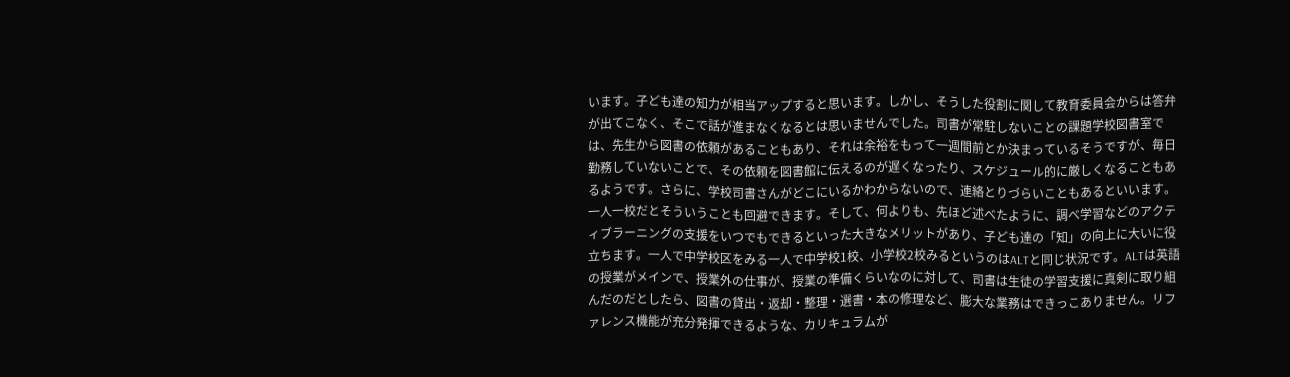います。子ども達の知力が相当アップすると思います。しかし、そうした役割に関して教育委員会からは答弁が出てこなく、そこで話が進まなくなるとは思いませんでした。司書が常駐しないことの課題学校図書室では、先生から図書の依頼があることもあり、それは余裕をもって一週間前とか決まっているそうですが、毎日勤務していないことで、その依頼を図書館に伝えるのが遅くなったり、スケジュール的に厳しくなることもあるようです。さらに、学校司書さんがどこにいるかわからないので、連絡とりづらいこともあるといいます。一人一校だとそういうことも回避できます。そして、何よりも、先ほど述べたように、調べ学習などのアクティブラーニングの支援をいつでもできるといった大きなメリットがあり、子ども達の「知」の向上に大いに役立ちます。一人で中学校区をみる一人で中学校1校、小学校2校みるというのはALTと同じ状況です。ALTは英語の授業がメインで、授業外の仕事が、授業の準備くらいなのに対して、司書は生徒の学習支援に真剣に取り組んだのだとしたら、図書の貸出・返却・整理・選書・本の修理など、膨大な業務はできっこありません。リファレンス機能が充分発揮できるような、カリキュラムが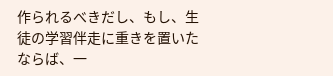作られるべきだし、もし、生徒の学習伴走に重きを置いたならば、一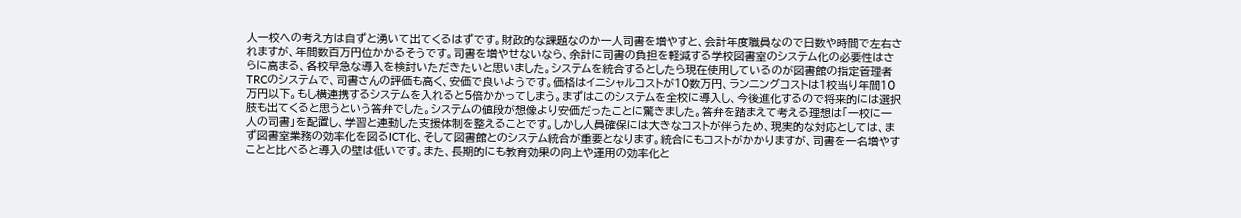人一校への考え方は自ずと湧いて出てくるはずです。財政的な課題なのか一人司書を増やすと、会計年度職員なので日数や時間で左右されますが、年間数百万円位かかるそうです。司書を増やせないなら、余計に司書の負担を軽減する学校図書室のシステム化の必要性はさらに高まる、各校早急な導入を検討いただきたいと思いました。システムを統合するとしたら現在使用しているのが図書館の指定管理者TRCのシステムで、司書さんの評価も高く、安価で良いようです。価格はイニシャルコストが10数万円、ランニングコストは1校当り年間10万円以下。もし横連携するシステムを入れると5倍かかってしまう。まずはこのシステムを全校に導入し、今後進化するので将来的には選択肢も出てくると思うという答弁でした。システムの値段が想像より安価だったことに驚きました。答弁を踏まえて考える理想は「一校に一人の司書」を配置し、学習と連動した支援体制を整えることです。しかし人員確保には大きなコストが伴うため、現実的な対応としては、まず図書室業務の効率化を図るICT化、そして図書館とのシステム統合が重要となります。統合にもコストがかかりますが、司書を一名増やすことと比べると導入の壁は低いです。また、長期的にも教育効果の向上や運用の効率化と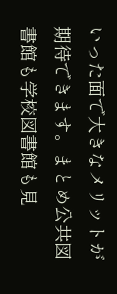いった面で大きなメリットが期待できます。まとめ公共図書館も学校図書館も見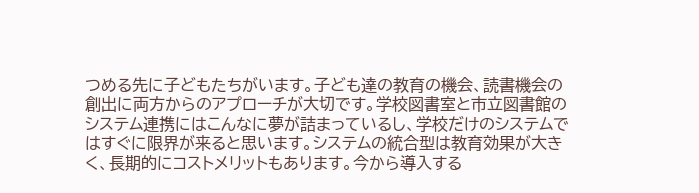つめる先に子どもたちがいます。子ども達の教育の機会、読書機会の創出に両方からのアプローチが大切です。学校図書室と市立図書館のシステム連携にはこんなに夢が詰まっているし、学校だけのシステムではすぐに限界が来ると思います。システムの統合型は教育効果が大きく、長期的にコストメリットもあります。今から導入する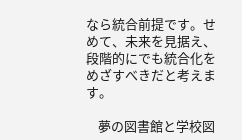なら統合前提です。せめて、未来を見据え、段階的にでも統合化をめざすべきだと考えます。

    夢の図書館と学校図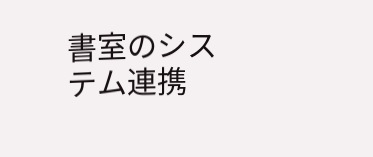書室のシステム連携